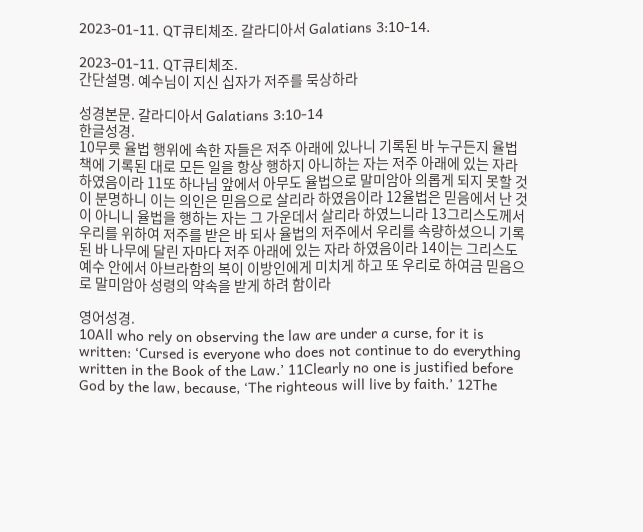2023-01-11. QT큐티체조. 갈라디아서 Galatians 3:10-14.

2023-01-11. QT큐티체조.
간단설명. 예수님이 지신 십자가 저주를 묵상하라

성경본문. 갈라디아서 Galatians 3:10-14
한글성경.
10무릇 율법 행위에 속한 자들은 저주 아래에 있나니 기록된 바 누구든지 율법 책에 기록된 대로 모든 일을 항상 행하지 아니하는 자는 저주 아래에 있는 자라 하였음이라 11또 하나님 앞에서 아무도 율법으로 말미암아 의롭게 되지 못할 것이 분명하니 이는 의인은 믿음으로 살리라 하였음이라 12율법은 믿음에서 난 것이 아니니 율법을 행하는 자는 그 가운데서 살리라 하였느니라 13그리스도께서 우리를 위하여 저주를 받은 바 되사 율법의 저주에서 우리를 속량하셨으니 기록된 바 나무에 달린 자마다 저주 아래에 있는 자라 하였음이라 14이는 그리스도 예수 안에서 아브라함의 복이 이방인에게 미치게 하고 또 우리로 하여금 믿음으로 말미암아 성령의 약속을 받게 하려 함이라

영어성경.
10All who rely on observing the law are under a curse, for it is written: ‘Cursed is everyone who does not continue to do everything written in the Book of the Law.’ 11Clearly no one is justified before God by the law, because, ‘The righteous will live by faith.’ 12The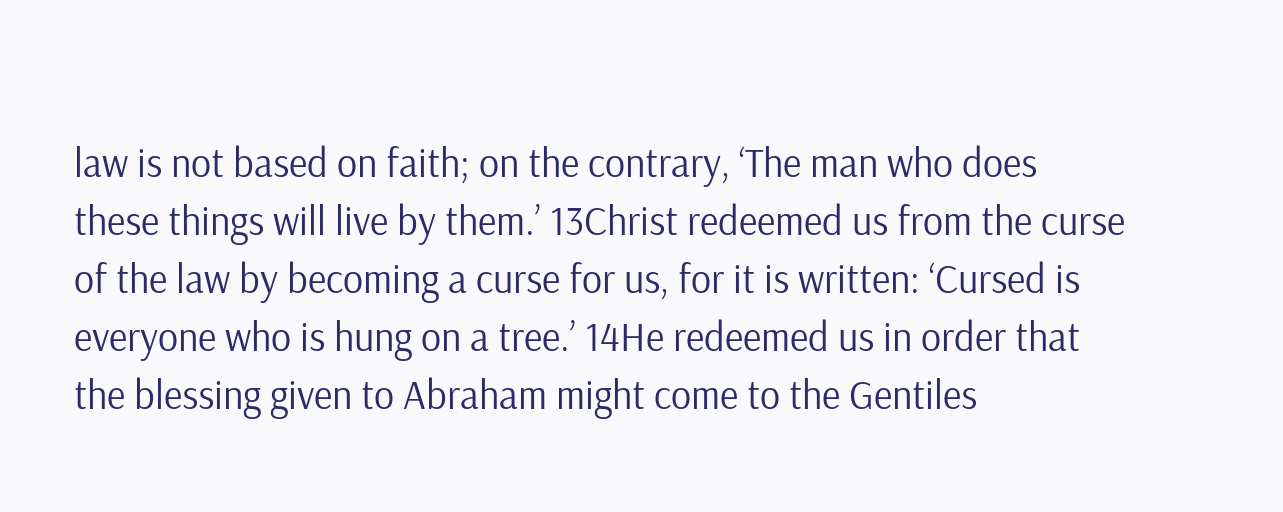law is not based on faith; on the contrary, ‘The man who does these things will live by them.’ 13Christ redeemed us from the curse of the law by becoming a curse for us, for it is written: ‘Cursed is everyone who is hung on a tree.’ 14He redeemed us in order that the blessing given to Abraham might come to the Gentiles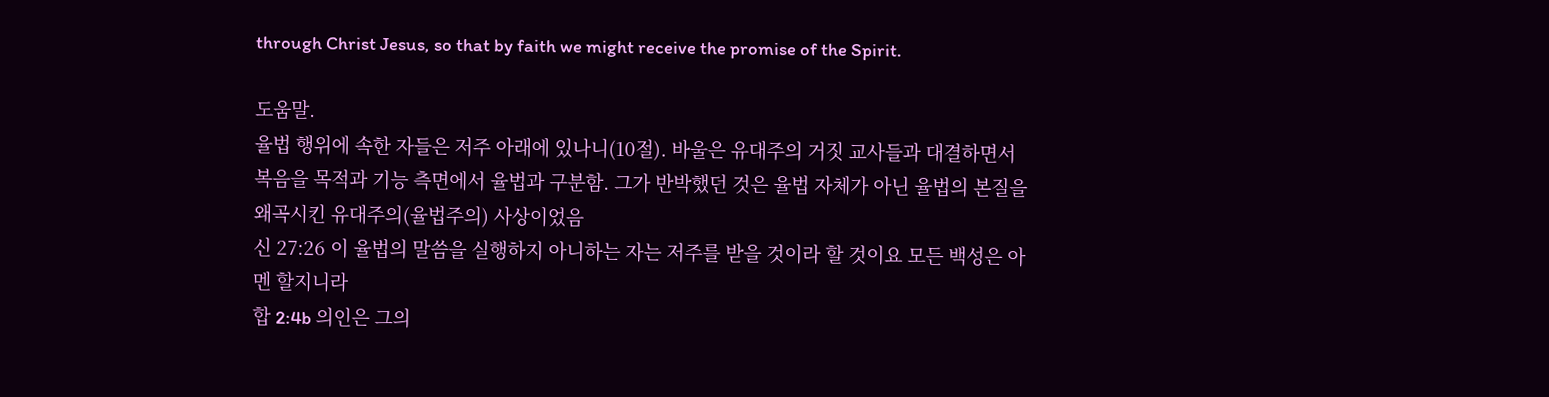through Christ Jesus, so that by faith we might receive the promise of the Spirit.

도움말.
율법 행위에 속한 자들은 저주 아래에 있나니(10절). 바울은 유대주의 거짓 교사들과 대결하면서 복음을 목적과 기능 측면에서 율법과 구분함. 그가 반박했던 것은 율법 자체가 아닌 율법의 본질을 왜곡시킨 유대주의(율법주의) 사상이었음
신 27:26 이 율법의 말씀을 실행하지 아니하는 자는 저주를 받을 것이라 할 것이요 모든 백성은 아멘 할지니라
합 2:4b 의인은 그의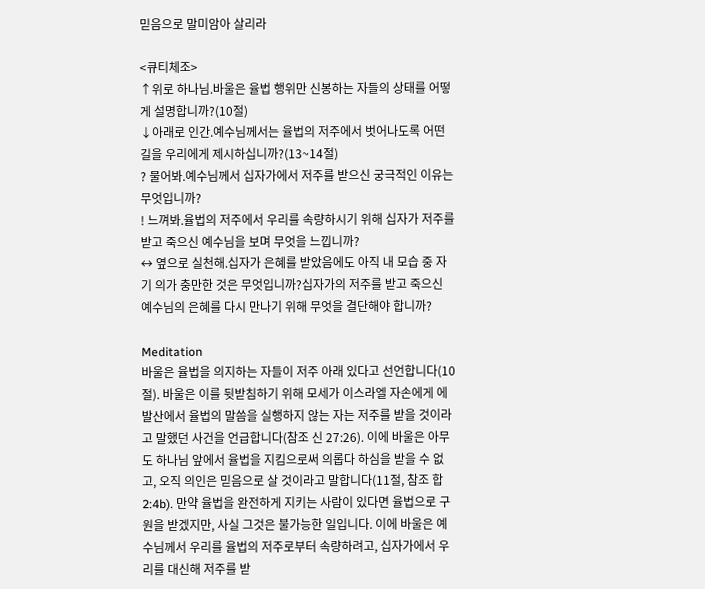믿음으로 말미암아 살리라

<큐티체조>
↑위로 하나님.바울은 율법 행위만 신봉하는 자들의 상태를 어떻게 설명합니까?(10절)
↓아래로 인간.예수님께서는 율법의 저주에서 벗어나도록 어떤 길을 우리에게 제시하십니까?(13~14절)
? 물어봐.예수님께서 십자가에서 저주를 받으신 궁극적인 이유는 무엇입니까?
! 느껴봐.율법의 저주에서 우리를 속량하시기 위해 십자가 저주를 받고 죽으신 예수님을 보며 무엇을 느낍니까?
↔ 옆으로 실천해.십자가 은혜를 받았음에도 아직 내 모습 중 자기 의가 충만한 것은 무엇입니까?십자가의 저주를 받고 죽으신 예수님의 은혜를 다시 만나기 위해 무엇을 결단해야 합니까?

Meditation
바울은 율법을 의지하는 자들이 저주 아래 있다고 선언합니다(10절). 바울은 이를 뒷받침하기 위해 모세가 이스라엘 자손에게 에발산에서 율법의 말씀을 실행하지 않는 자는 저주를 받을 것이라고 말했던 사건을 언급합니다(참조 신 27:26). 이에 바울은 아무도 하나님 앞에서 율법을 지킴으로써 의롭다 하심을 받을 수 없고, 오직 의인은 믿음으로 살 것이라고 말합니다(11절, 참조 합 2:4b). 만약 율법을 완전하게 지키는 사람이 있다면 율법으로 구원을 받겠지만, 사실 그것은 불가능한 일입니다. 이에 바울은 예수님께서 우리를 율법의 저주로부터 속량하려고, 십자가에서 우리를 대신해 저주를 받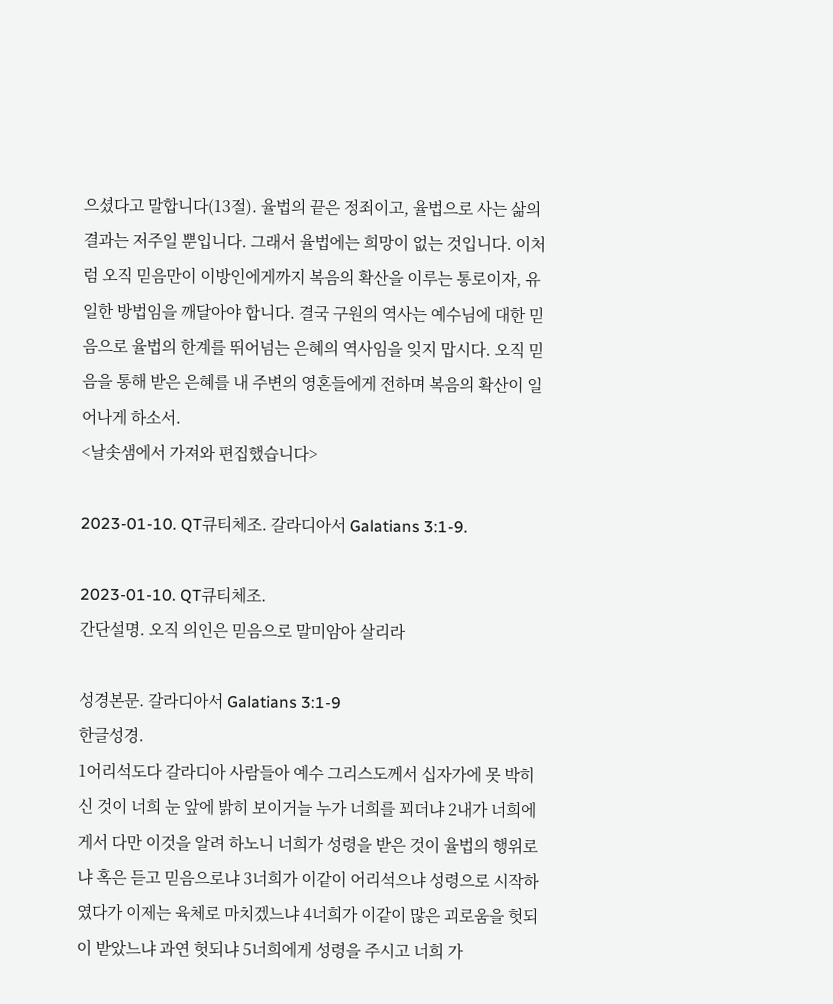으셨다고 말합니다(13절). 율법의 끝은 정죄이고, 율법으로 사는 삶의 결과는 저주일 뿐입니다. 그래서 율법에는 희망이 없는 것입니다. 이처럼 오직 믿음만이 이방인에게까지 복음의 확산을 이루는 통로이자, 유일한 방법임을 깨달아야 합니다. 결국 구원의 역사는 예수님에 대한 믿음으로 율법의 한계를 뛰어넘는 은혜의 역사임을 잊지 맙시다. 오직 믿음을 통해 받은 은혜를 내 주변의 영혼들에게 전하며 복음의 확산이 일어나게 하소서.
<날솟샘에서 가져와 편집했습니다>

2023-01-10. QT큐티체조. 갈라디아서 Galatians 3:1-9.

2023-01-10. QT큐티체조.
간단설명. 오직 의인은 믿음으로 말미암아 살리라

성경본문. 갈라디아서 Galatians 3:1-9
한글성경.
1어리석도다 갈라디아 사람들아 예수 그리스도께서 십자가에 못 박히신 것이 너희 눈 앞에 밝히 보이거늘 누가 너희를 꾀더냐 2내가 너희에게서 다만 이것을 알려 하노니 너희가 성령을 받은 것이 율법의 행위로냐 혹은 듣고 믿음으로냐 3너희가 이같이 어리석으냐 성령으로 시작하였다가 이제는 육체로 마치겠느냐 4너희가 이같이 많은 괴로움을 헛되이 받았느냐 과연 헛되냐 5너희에게 성령을 주시고 너희 가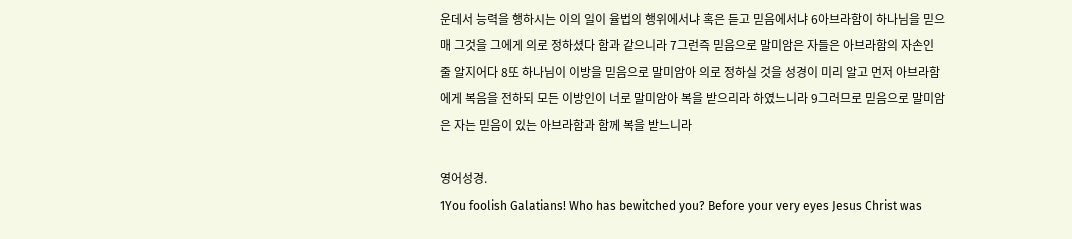운데서 능력을 행하시는 이의 일이 율법의 행위에서냐 혹은 듣고 믿음에서냐 6아브라함이 하나님을 믿으매 그것을 그에게 의로 정하셨다 함과 같으니라 7그런즉 믿음으로 말미암은 자들은 아브라함의 자손인 줄 알지어다 8또 하나님이 이방을 믿음으로 말미암아 의로 정하실 것을 성경이 미리 알고 먼저 아브라함에게 복음을 전하되 모든 이방인이 너로 말미암아 복을 받으리라 하였느니라 9그러므로 믿음으로 말미암은 자는 믿음이 있는 아브라함과 함께 복을 받느니라

영어성경.
1You foolish Galatians! Who has bewitched you? Before your very eyes Jesus Christ was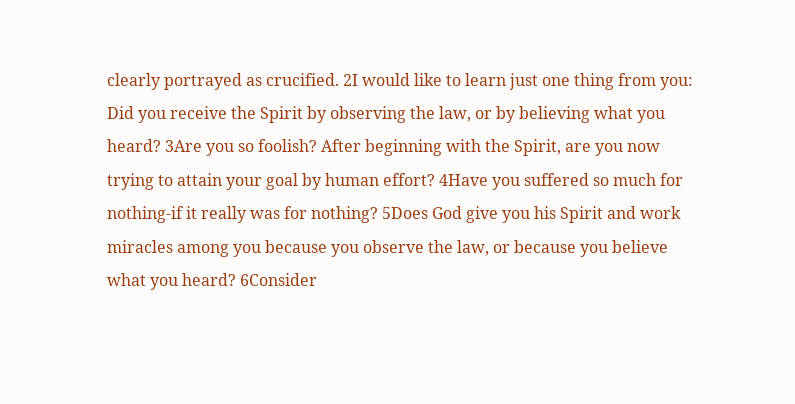clearly portrayed as crucified. 2I would like to learn just one thing from you: Did you receive the Spirit by observing the law, or by believing what you heard? 3Are you so foolish? After beginning with the Spirit, are you now trying to attain your goal by human effort? 4Have you suffered so much for nothing-if it really was for nothing? 5Does God give you his Spirit and work miracles among you because you observe the law, or because you believe what you heard? 6Consider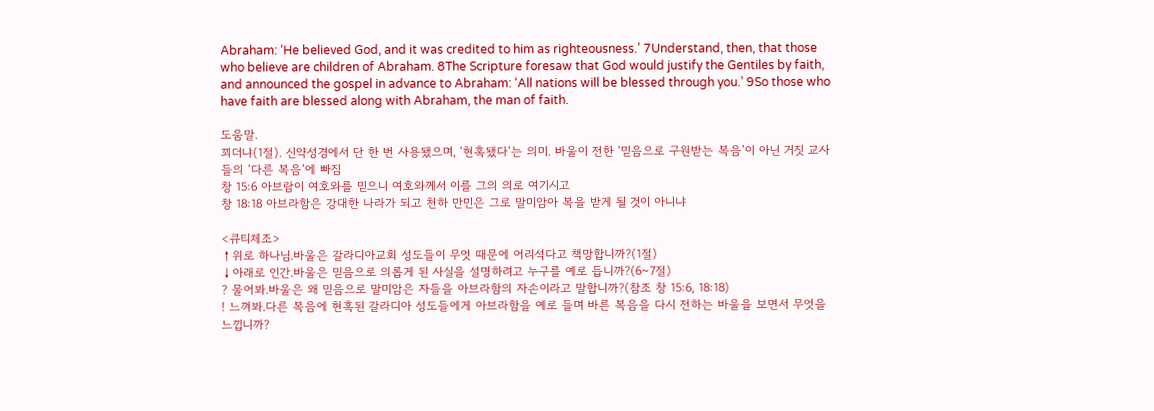Abraham: ‘He believed God, and it was credited to him as righteousness.’ 7Understand, then, that those who believe are children of Abraham. 8The Scripture foresaw that God would justify the Gentiles by faith, and announced the gospel in advance to Abraham: ‘All nations will be blessed through you.’ 9So those who have faith are blessed along with Abraham, the man of faith.

도움말.
꾀더냐(1절). 신약성경에서 단 한 번 사용됐으며, ‘현혹됐다’는 의미. 바울이 전한 ‘믿음으로 구원받는 복음’이 아닌 거짓 교사들의 ‘다른 복음’에 빠짐
창 15:6 아브람이 여호와를 믿으니 여호와께서 이를 그의 의로 여기시고
창 18:18 아브라함은 강대한 나라가 되고 천하 만민은 그로 말미암아 복을 받게 될 것이 아니냐

<큐티체조>
↑위로 하나님.바울은 갈라디아교회 성도들이 무엇 때문에 어리석다고 책망합니까?(1절)
↓아래로 인간.바울은 믿음으로 의롭게 된 사실을 설명하려고 누구를 예로 듭니까?(6~7절)
? 물어봐.바울은 왜 믿음으로 말미암은 자들을 아브라함의 자손이라고 말합니까?(참조 창 15:6, 18:18)
! 느껴봐.다른 복음에 현혹된 갈라디아 성도들에게 아브라함을 예로 들며 바른 복음을 다시 전하는 바울을 보면서 무엇을 느낍니까?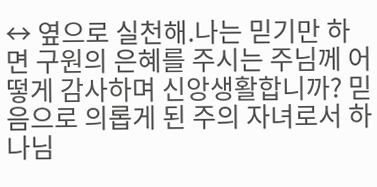↔ 옆으로 실천해.나는 믿기만 하면 구원의 은혜를 주시는 주님께 어떻게 감사하며 신앙생활합니까? 믿음으로 의롭게 된 주의 자녀로서 하나님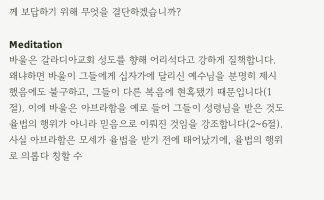께 보답하기 위해 무엇을 결단하겠습니까?

Meditation
바울은 갈라디아교회 성도를 향해 어리석다고 강하게 질책합니다. 왜냐하면 바울이 그들에게 십자가에 달리신 예수님을 분명히 제시했음에도 불구하고, 그들이 다른 복음에 현혹됐기 때문입니다(1절). 이에 바울은 아브라함을 예로 들어 그들이 성령님을 받은 것도 율법의 행위가 아니라 믿음으로 이뤄진 것임을 강조합니다(2~6절). 사실 아브라함은 모세가 율법을 받기 전에 태어났기에, 율법의 행위로 의롭다 칭할 수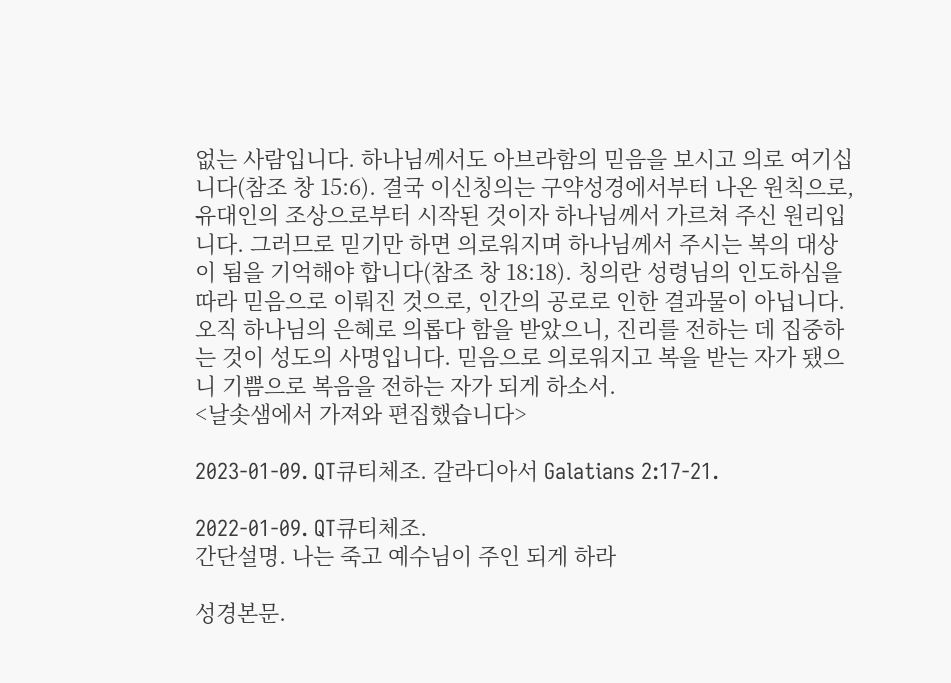없는 사람입니다. 하나님께서도 아브라함의 믿음을 보시고 의로 여기십니다(참조 창 15:6). 결국 이신칭의는 구약성경에서부터 나온 원칙으로, 유대인의 조상으로부터 시작된 것이자 하나님께서 가르쳐 주신 원리입니다. 그러므로 믿기만 하면 의로워지며 하나님께서 주시는 복의 대상이 됨을 기억해야 합니다(참조 창 18:18). 칭의란 성령님의 인도하심을 따라 믿음으로 이뤄진 것으로, 인간의 공로로 인한 결과물이 아닙니다. 오직 하나님의 은혜로 의롭다 함을 받았으니, 진리를 전하는 데 집중하는 것이 성도의 사명입니다. 믿음으로 의로워지고 복을 받는 자가 됐으니 기쁨으로 복음을 전하는 자가 되게 하소서.
<날솟샘에서 가져와 편집했습니다>

2023-01-09. QT큐티체조. 갈라디아서 Galatians 2:17-21.

2022-01-09. QT큐티체조.
간단설명. 나는 죽고 예수님이 주인 되게 하라

성경본문.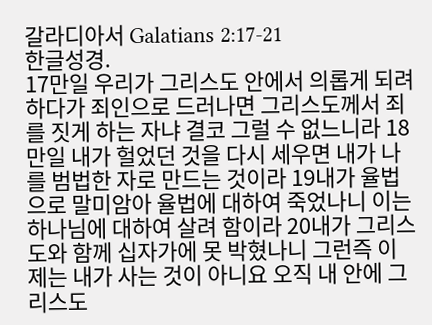갈라디아서 Galatians 2:17-21
한글성경.
17만일 우리가 그리스도 안에서 의롭게 되려 하다가 죄인으로 드러나면 그리스도께서 죄를 짓게 하는 자냐 결코 그럴 수 없느니라 18만일 내가 헐었던 것을 다시 세우면 내가 나를 범법한 자로 만드는 것이라 19내가 율법으로 말미암아 율법에 대하여 죽었나니 이는 하나님에 대하여 살려 함이라 20내가 그리스도와 함께 십자가에 못 박혔나니 그런즉 이제는 내가 사는 것이 아니요 오직 내 안에 그리스도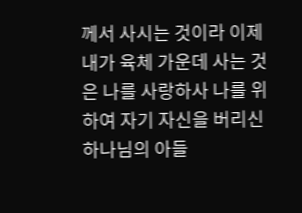께서 사시는 것이라 이제 내가 육체 가운데 사는 것은 나를 사랑하사 나를 위하여 자기 자신을 버리신 하나님의 아들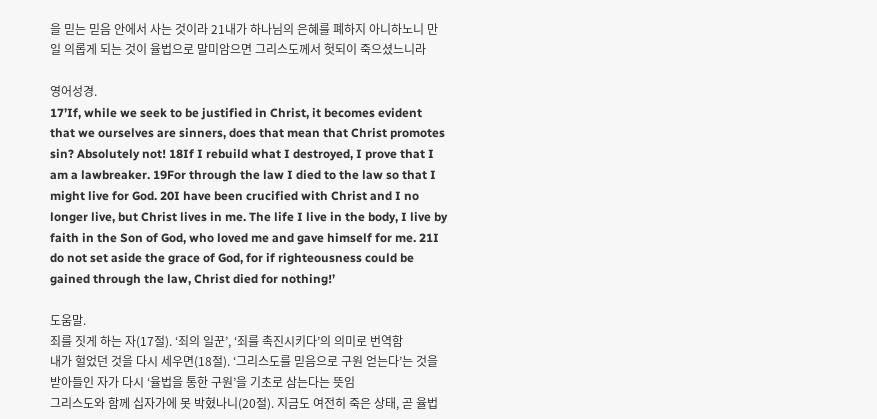을 믿는 믿음 안에서 사는 것이라 21내가 하나님의 은혜를 폐하지 아니하노니 만일 의롭게 되는 것이 율법으로 말미암으면 그리스도께서 헛되이 죽으셨느니라

영어성경.
17’If, while we seek to be justified in Christ, it becomes evident that we ourselves are sinners, does that mean that Christ promotes sin? Absolutely not! 18If I rebuild what I destroyed, I prove that I am a lawbreaker. 19For through the law I died to the law so that I might live for God. 20I have been crucified with Christ and I no longer live, but Christ lives in me. The life I live in the body, I live by faith in the Son of God, who loved me and gave himself for me. 21I do not set aside the grace of God, for if righteousness could be gained through the law, Christ died for nothing!’

도움말.
죄를 짓게 하는 자(17절). ‘죄의 일꾼’, ‘죄를 촉진시키다’의 의미로 번역함
내가 헐었던 것을 다시 세우면(18절). ‘그리스도를 믿음으로 구원 얻는다’는 것을 받아들인 자가 다시 ‘율법을 통한 구원’을 기초로 삼는다는 뜻임
그리스도와 함께 십자가에 못 박혔나니(20절). 지금도 여전히 죽은 상태, 곧 율법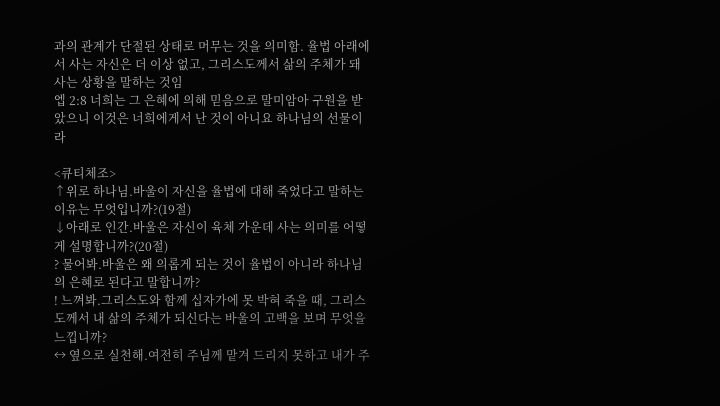과의 관계가 단절된 상태로 머무는 것을 의미함. 율법 아래에서 사는 자신은 더 이상 없고, 그리스도께서 삶의 주체가 돼 사는 상황을 말하는 것임
엡 2:8 너희는 그 은혜에 의해 믿음으로 말미암아 구원을 받았으니 이것은 너희에게서 난 것이 아니요 하나님의 선물이라

<큐티체조>
↑위로 하나님.바울이 자신을 율법에 대해 죽었다고 말하는 이유는 무엇입니까?(19절)
↓아래로 인간.바울은 자신이 육체 가운데 사는 의미를 어떻게 설명합니까?(20절)
? 물어봐.바울은 왜 의롭게 되는 것이 율법이 아니라 하나님의 은혜로 된다고 말합니까?
! 느껴봐.그리스도와 함께 십자가에 못 박혀 죽을 때, 그리스도께서 내 삶의 주체가 되신다는 바울의 고백을 보며 무엇을 느낍니까?
↔ 옆으로 실천해.여전히 주님께 맡겨 드리지 못하고 내가 주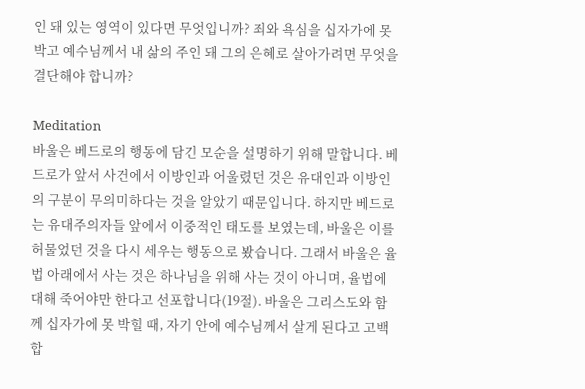인 돼 있는 영역이 있다면 무엇입니까? 죄와 욕심을 십자가에 못 박고 예수님께서 내 삶의 주인 돼 그의 은혜로 살아가려면 무엇을 결단해야 합니까?

Meditation
바울은 베드로의 행동에 담긴 모순을 설명하기 위해 말합니다. 베드로가 앞서 사건에서 이방인과 어울렸던 것은 유대인과 이방인의 구분이 무의미하다는 것을 알았기 때문입니다. 하지만 베드로는 유대주의자들 앞에서 이중적인 태도를 보였는데, 바울은 이를 허물었던 것을 다시 세우는 행동으로 봤습니다. 그래서 바울은 율법 아래에서 사는 것은 하나님을 위해 사는 것이 아니며, 율법에 대해 죽어야만 한다고 선포합니다(19절). 바울은 그리스도와 함께 십자가에 못 박힐 때, 자기 안에 예수님께서 살게 된다고 고백합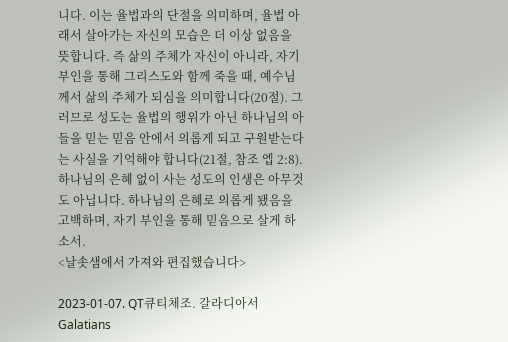니다. 이는 율법과의 단절을 의미하며, 율법 아래서 살아가는 자신의 모습은 더 이상 없음을 뜻합니다. 즉 삶의 주체가 자신이 아니라, 자기 부인을 통해 그리스도와 함께 죽을 때, 예수님께서 삶의 주체가 되심을 의미합니다(20절). 그러므로 성도는 율법의 행위가 아닌 하나님의 아들을 믿는 믿음 안에서 의롭게 되고 구원받는다는 사실을 기억해야 합니다(21절, 참조 엡 2:8). 하나님의 은혜 없이 사는 성도의 인생은 아무것도 아닙니다. 하나님의 은혜로 의롭게 됐음을 고백하며, 자기 부인을 통해 믿음으로 살게 하소서.
<날솟샘에서 가져와 편집했습니다>

2023-01-07. QT큐티체조. 갈라디아서 Galatians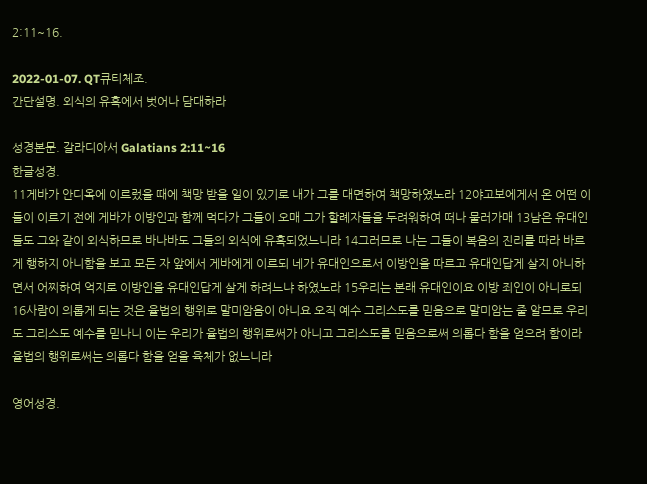2:11~16.

2022-01-07. QT큐티체조.
간단설명. 외식의 유혹에서 벗어나 담대하라

성경본문. 갈라디아서 Galatians 2:11~16
한글성경.
11게바가 안디옥에 이르렀을 때에 책망 받을 일이 있기로 내가 그를 대면하여 책망하였노라 12야고보에게서 온 어떤 이들이 이르기 전에 게바가 이방인과 함께 먹다가 그들이 오매 그가 할례자들을 두려워하여 떠나 물러가매 13남은 유대인들도 그와 같이 외식하므로 바나바도 그들의 외식에 유혹되었느니라 14그러므로 나는 그들이 복음의 진리를 따라 바르게 행하지 아니함을 보고 모든 자 앞에서 게바에게 이르되 네가 유대인으로서 이방인을 따르고 유대인답게 살지 아니하면서 어찌하여 억지로 이방인을 유대인답게 살게 하려느냐 하였노라 15우리는 본래 유대인이요 이방 죄인이 아니로되 16사람이 의롭게 되는 것은 율법의 행위로 말미암음이 아니요 오직 예수 그리스도를 믿음으로 말미암는 줄 알므로 우리도 그리스도 예수를 믿나니 이는 우리가 율법의 행위로써가 아니고 그리스도를 믿음으로써 의롭다 함을 얻으려 함이라 율법의 행위로써는 의롭다 함을 얻을 육체가 없느니라

영어성경.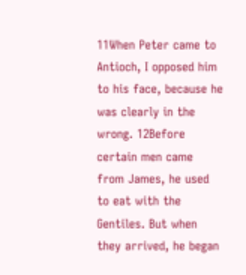11When Peter came to Antioch, I opposed him to his face, because he was clearly in the wrong. 12Before certain men came from James, he used to eat with the Gentiles. But when they arrived, he began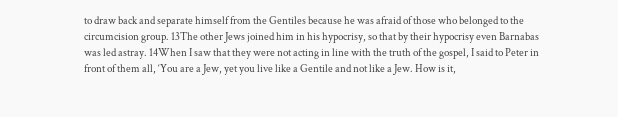to draw back and separate himself from the Gentiles because he was afraid of those who belonged to the circumcision group. 13The other Jews joined him in his hypocrisy, so that by their hypocrisy even Barnabas was led astray. 14When I saw that they were not acting in line with the truth of the gospel, I said to Peter in front of them all, ‘You are a Jew, yet you live like a Gentile and not like a Jew. How is it,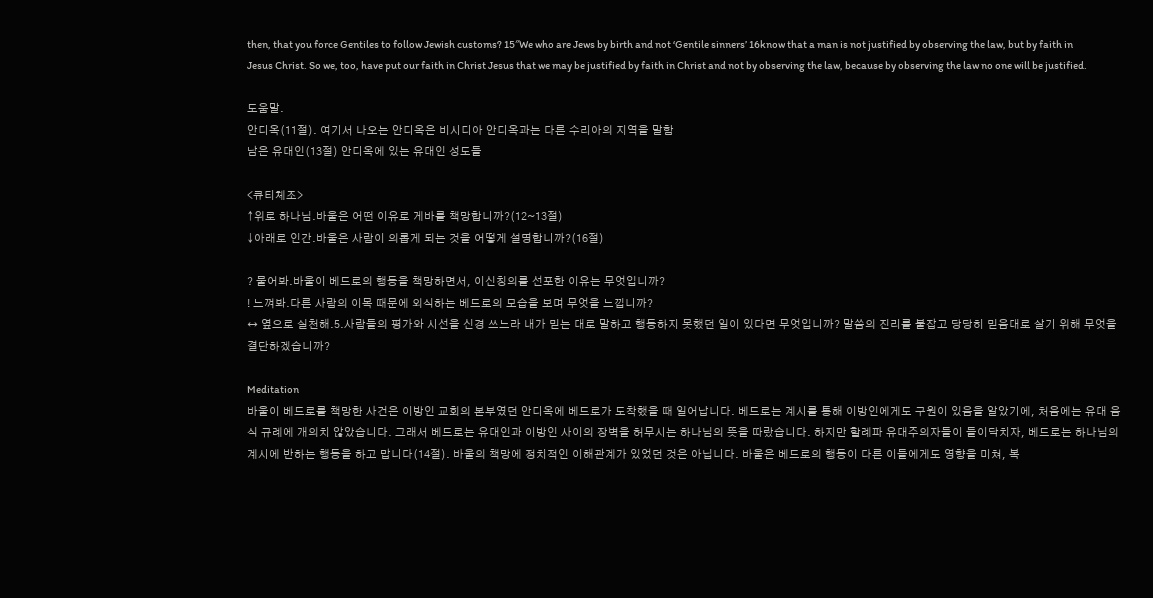then, that you force Gentiles to follow Jewish customs? 15″We who are Jews by birth and not ‘Gentile sinners’ 16know that a man is not justified by observing the law, but by faith in Jesus Christ. So we, too, have put our faith in Christ Jesus that we may be justified by faith in Christ and not by observing the law, because by observing the law no one will be justified.

도움말.
안디옥(11절). 여기서 나오는 안디옥은 비시디아 안디옥과는 다른 수리아의 지역을 말함
남은 유대인(13절) 안디옥에 있는 유대인 성도들

<큐티체조>
↑위로 하나님.바울은 어떤 이유로 게바를 책망합니까?(12~13절)
↓아래로 인간.바울은 사람이 의롭게 되는 것을 어떻게 설명합니까?(16절)

? 물어봐.바울이 베드로의 행동을 책망하면서, 이신칭의를 선포한 이유는 무엇입니까?
! 느껴봐.다른 사람의 이목 때문에 외식하는 베드로의 모습을 보며 무엇을 느낍니까?
↔ 옆으로 실천해.5.사람들의 평가와 시선을 신경 쓰느라 내가 믿는 대로 말하고 행동하지 못했던 일이 있다면 무엇입니까? 말씀의 진리를 붙잡고 당당히 믿음대로 살기 위해 무엇을 결단하겠습니까?

Meditation
바울이 베드로를 책망한 사건은 이방인 교회의 본부였던 안디옥에 베드로가 도착했을 때 일어납니다. 베드로는 계시를 통해 이방인에게도 구원이 있음을 알았기에, 처음에는 유대 음식 규례에 개의치 않았습니다. 그래서 베드로는 유대인과 이방인 사이의 장벽을 허무시는 하나님의 뜻을 따랐습니다. 하지만 할례파 유대주의자들이 들이닥치자, 베드로는 하나님의 계시에 반하는 행동을 하고 맙니다(14절). 바울의 책망에 정치적인 이해관계가 있었던 것은 아닙니다. 바울은 베드로의 행동이 다른 이들에게도 영향을 미쳐, 복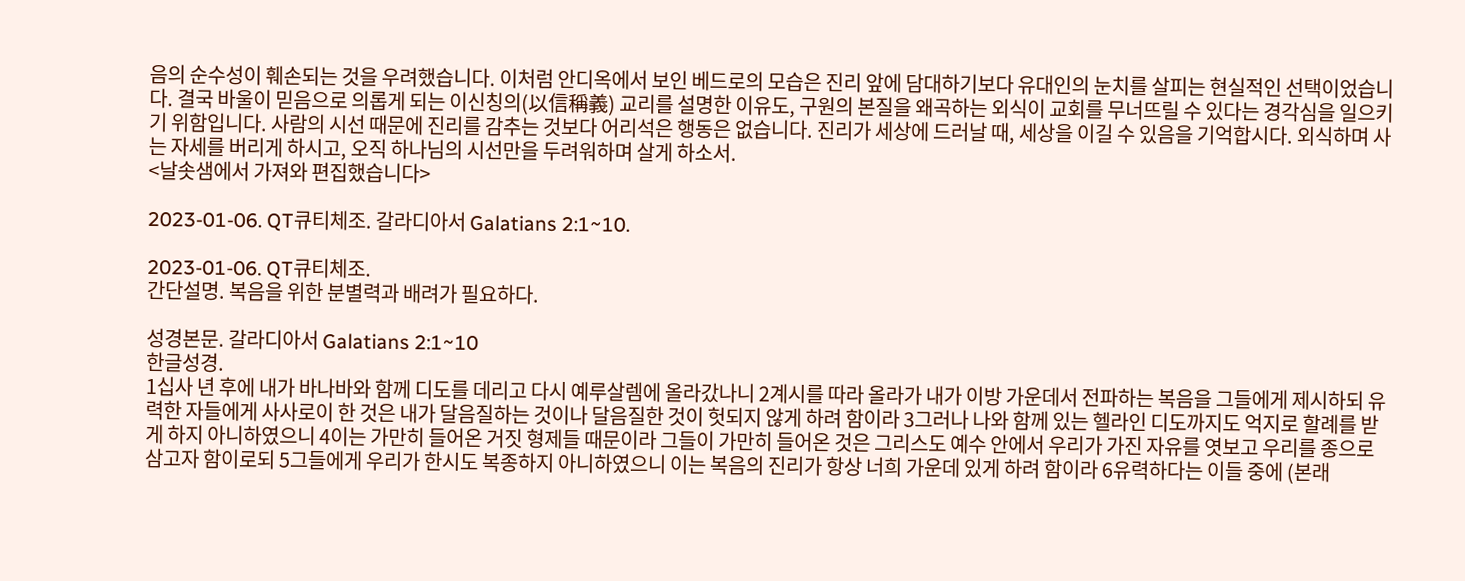음의 순수성이 훼손되는 것을 우려했습니다. 이처럼 안디옥에서 보인 베드로의 모습은 진리 앞에 담대하기보다 유대인의 눈치를 살피는 현실적인 선택이었습니다. 결국 바울이 믿음으로 의롭게 되는 이신칭의(以信稱義) 교리를 설명한 이유도, 구원의 본질을 왜곡하는 외식이 교회를 무너뜨릴 수 있다는 경각심을 일으키기 위함입니다. 사람의 시선 때문에 진리를 감추는 것보다 어리석은 행동은 없습니다. 진리가 세상에 드러날 때, 세상을 이길 수 있음을 기억합시다. 외식하며 사는 자세를 버리게 하시고, 오직 하나님의 시선만을 두려워하며 살게 하소서.
<날솟샘에서 가져와 편집했습니다>

2023-01-06. QT큐티체조. 갈라디아서 Galatians 2:1~10.

2023-01-06. QT큐티체조.
간단설명. 복음을 위한 분별력과 배려가 필요하다.

성경본문. 갈라디아서 Galatians 2:1~10
한글성경.
1십사 년 후에 내가 바나바와 함께 디도를 데리고 다시 예루살렘에 올라갔나니 2계시를 따라 올라가 내가 이방 가운데서 전파하는 복음을 그들에게 제시하되 유력한 자들에게 사사로이 한 것은 내가 달음질하는 것이나 달음질한 것이 헛되지 않게 하려 함이라 3그러나 나와 함께 있는 헬라인 디도까지도 억지로 할례를 받게 하지 아니하였으니 4이는 가만히 들어온 거짓 형제들 때문이라 그들이 가만히 들어온 것은 그리스도 예수 안에서 우리가 가진 자유를 엿보고 우리를 종으로 삼고자 함이로되 5그들에게 우리가 한시도 복종하지 아니하였으니 이는 복음의 진리가 항상 너희 가운데 있게 하려 함이라 6유력하다는 이들 중에 (본래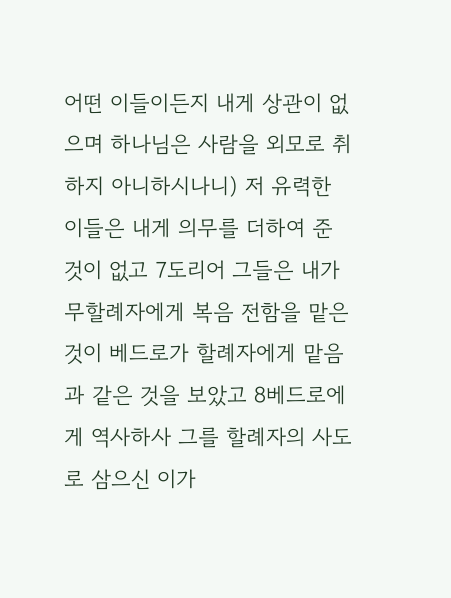어떤 이들이든지 내게 상관이 없으며 하나님은 사람을 외모로 취하지 아니하시나니) 저 유력한 이들은 내게 의무를 더하여 준 것이 없고 7도리어 그들은 내가 무할례자에게 복음 전함을 맡은 것이 베드로가 할례자에게 맡음과 같은 것을 보았고 8베드로에게 역사하사 그를 할례자의 사도로 삼으신 이가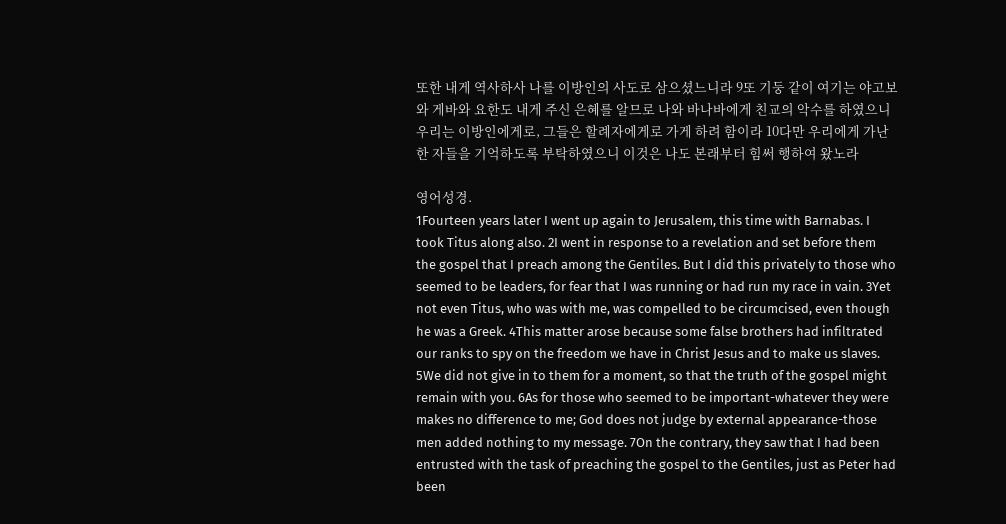또한 내게 역사하사 나를 이방인의 사도로 삼으셨느니라 9또 기둥 같이 여기는 야고보와 게바와 요한도 내게 주신 은혜를 알므로 나와 바나바에게 친교의 악수를 하였으니 우리는 이방인에게로, 그들은 할례자에게로 가게 하려 함이라 10다만 우리에게 가난한 자들을 기억하도록 부탁하였으니 이것은 나도 본래부터 힘써 행하여 왔노라

영어성경.
1Fourteen years later I went up again to Jerusalem, this time with Barnabas. I took Titus along also. 2I went in response to a revelation and set before them the gospel that I preach among the Gentiles. But I did this privately to those who seemed to be leaders, for fear that I was running or had run my race in vain. 3Yet not even Titus, who was with me, was compelled to be circumcised, even though he was a Greek. 4This matter arose because some false brothers had infiltrated our ranks to spy on the freedom we have in Christ Jesus and to make us slaves. 5We did not give in to them for a moment, so that the truth of the gospel might remain with you. 6As for those who seemed to be important-whatever they were makes no difference to me; God does not judge by external appearance-those men added nothing to my message. 7On the contrary, they saw that I had been entrusted with the task of preaching the gospel to the Gentiles, just as Peter had been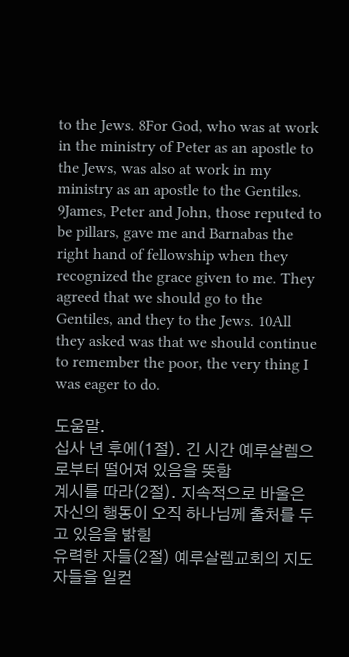to the Jews. 8For God, who was at work in the ministry of Peter as an apostle to the Jews, was also at work in my ministry as an apostle to the Gentiles. 9James, Peter and John, those reputed to be pillars, gave me and Barnabas the right hand of fellowship when they recognized the grace given to me. They agreed that we should go to the Gentiles, and they to the Jews. 10All they asked was that we should continue to remember the poor, the very thing I was eager to do.

도움말.
십사 년 후에(1절). 긴 시간 예루살렘으로부터 떨어져 있음을 뜻함
계시를 따라(2절). 지속적으로 바울은 자신의 행동이 오직 하나님께 출처를 두고 있음을 밝힘
유력한 자들(2절) 예루살렘교회의 지도자들을 일컫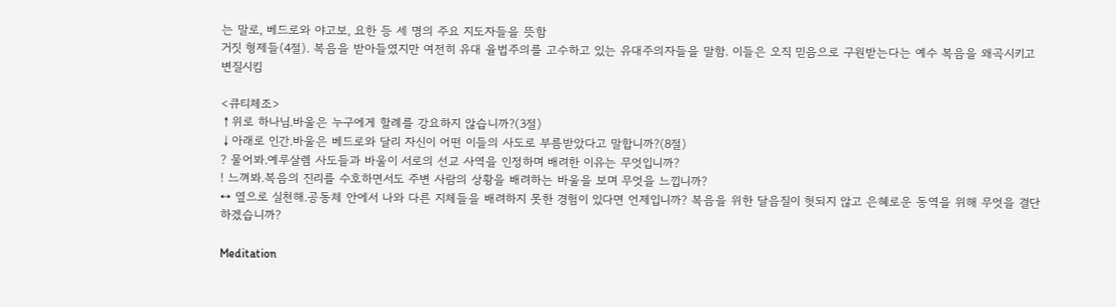는 말로, 베드로와 야고보, 요한 등 세 명의 주요 지도자들을 뜻함
거짓 형제들(4절). 복음을 받아들였지만 여전히 유대 율법주의를 고수하고 있는 유대주의자들을 말함. 이들은 오직 믿음으로 구원받는다는 예수 복음을 왜곡시키고 변질시킴

<큐티체조>
↑위로 하나님.바울은 누구에게 할례를 강요하지 않습니까?(3절)
↓아래로 인간.바울은 베드로와 달리 자신이 어떤 이들의 사도로 부름받았다고 말합니까?(8절)
? 물어봐.예루살렘 사도들과 바울이 서로의 선교 사역을 인정하며 배려한 이유는 무엇입니까?
! 느껴봐.복음의 진리를 수호하면서도 주변 사람의 상황을 배려하는 바울을 보며 무엇을 느낍니까?
↔ 옆으로 실천해.공동체 안에서 나와 다른 지체들을 배려하지 못한 경험이 있다면 언제입니까? 복음을 위한 달음질이 헛되지 않고 은혜로운 동역을 위해 무엇을 결단하겠습니까?

Meditation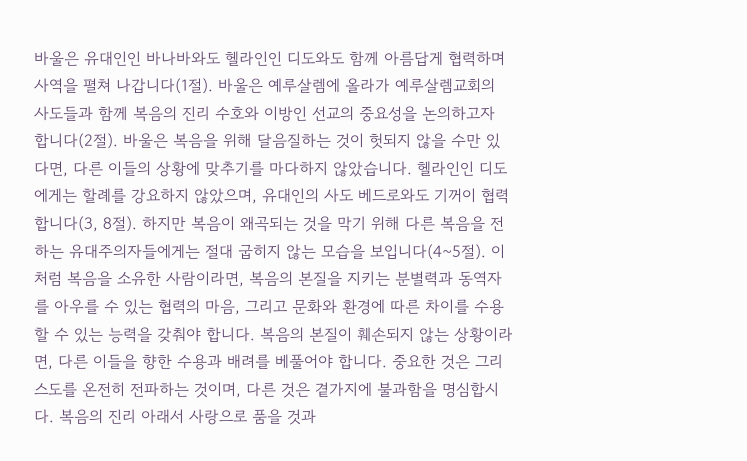바울은 유대인인 바나바와도 헬라인인 디도와도 함께 아름답게 협력하며 사역을 펼쳐 나갑니다(1절). 바울은 예루살렘에 올라가 예루살렘교회의 사도들과 함께 복음의 진리 수호와 이방인 선교의 중요성을 논의하고자 합니다(2절). 바울은 복음을 위해 달음질하는 것이 헛되지 않을 수만 있다면, 다른 이들의 상황에 맞추기를 마다하지 않았습니다. 헬라인인 디도에게는 할례를 강요하지 않았으며, 유대인의 사도 베드로와도 기꺼이 협력합니다(3, 8절). 하지만 복음이 왜곡되는 것을 막기 위해 다른 복음을 전하는 유대주의자들에게는 절대 굽히지 않는 모습을 보입니다(4~5절). 이처럼 복음을 소유한 사람이라면, 복음의 본질을 지키는 분별력과 동역자를 아우를 수 있는 협력의 마음, 그리고 문화와 환경에 따른 차이를 수용할 수 있는 능력을 갖춰야 합니다. 복음의 본질이 훼손되지 않는 상황이라면, 다른 이들을 향한 수용과 배려를 베풀어야 합니다. 중요한 것은 그리스도를 온전히 전파하는 것이며, 다른 것은 곁가지에 불과함을 명심합시다. 복음의 진리 아래서 사랑으로 품을 것과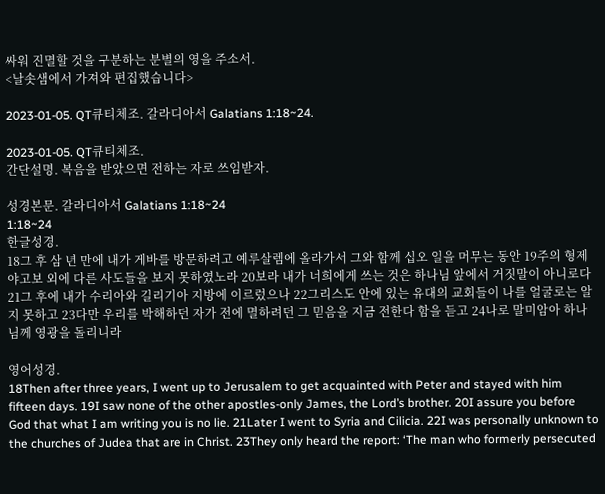싸워 진멸할 것을 구분하는 분별의 영을 주소서.
<날솟샘에서 가져와 편집했습니다>

2023-01-05. QT큐티체조. 갈라디아서 Galatians 1:18~24.

2023-01-05. QT큐티체조.
간단설명. 복음을 받았으면 전하는 자로 쓰임받자.

성경본문. 갈라디아서 Galatians 1:18~24
1:18~24
한글성경.
18그 후 삼 년 만에 내가 게바를 방문하려고 예루살렘에 올라가서 그와 함께 십오 일을 머무는 동안 19주의 형제 야고보 외에 다른 사도들을 보지 못하였노라 20보라 내가 너희에게 쓰는 것은 하나님 앞에서 거짓말이 아니로다 21그 후에 내가 수리아와 길리기아 지방에 이르렀으나 22그리스도 안에 있는 유대의 교회들이 나를 얼굴로는 알지 못하고 23다만 우리를 박해하던 자가 전에 멸하려던 그 믿음을 지금 전한다 함을 듣고 24나로 말미암아 하나님께 영광을 돌리니라

영어성경.
18Then after three years, I went up to Jerusalem to get acquainted with Peter and stayed with him fifteen days. 19I saw none of the other apostles-only James, the Lord’s brother. 20I assure you before God that what I am writing you is no lie. 21Later I went to Syria and Cilicia. 22I was personally unknown to the churches of Judea that are in Christ. 23They only heard the report: ‘The man who formerly persecuted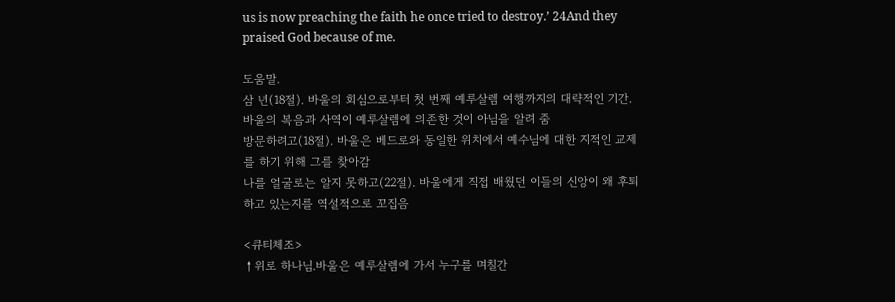us is now preaching the faith he once tried to destroy.’ 24And they praised God because of me.

도움말.
삼 년(18절). 바울의 회심으로부터 첫 번째 예루살렘 여행까지의 대략적인 기간. 바울의 복음과 사역이 예루살렘에 의존한 것이 아님을 알려 줌
방문하려고(18절). 바울은 베드로와 동일한 위치에서 예수님에 대한 지적인 교제를 하기 위해 그를 찾아감
나를 얼굴로는 알지 못하고(22절). 바울에게 직접 배웠던 이들의 신앙이 왜 후퇴하고 있는지를 역설적으로 꼬집음

<큐티체조>
↑위로 하나님.바울은 예루살렘에 가서 누구를 며칠간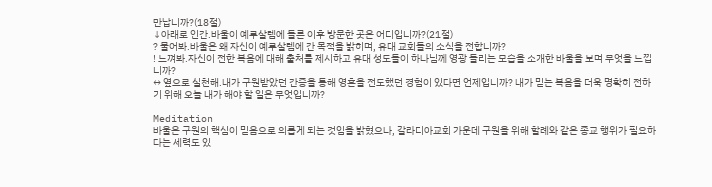만납니까?(18절)
↓아래로 인간.바울이 예루살렘에 들른 이후 방문한 곳은 어디입니까?(21절)
? 물어봐.바울은 왜 자신이 예루살렘에 간 목적을 밝히며, 유대 교회들의 소식을 전합니까?
! 느껴봐.자신이 전한 복음에 대해 출처를 제시하고 유대 성도들이 하나님께 영광 돌리는 모습을 소개한 바울을 보며 무엇을 느낍니까?
↔ 옆으로 실천해.내가 구원받았던 간증을 통해 영혼을 전도했던 경험이 있다면 언제입니까? 내가 믿는 복음을 더욱 명확히 전하기 위해 오늘 내가 해야 할 일은 무엇입니까?

Meditation
바울은 구원의 핵심이 믿음으로 의롭게 되는 것임을 밝혔으나, 갈라디아교회 가운데 구원을 위해 할례와 같은 종교 행위가 필요하다는 세력도 있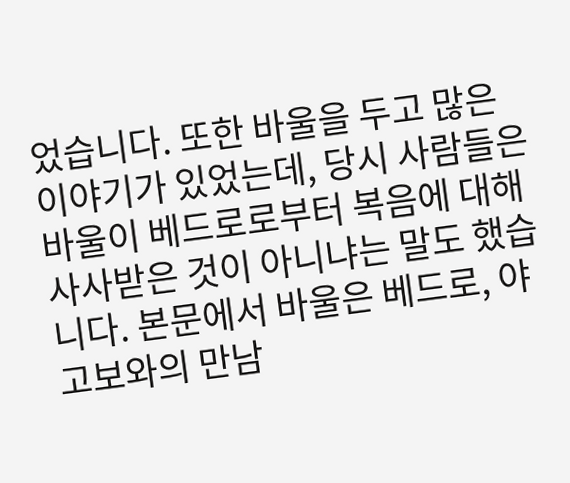었습니다. 또한 바울을 두고 많은 이야기가 있었는데, 당시 사람들은 바울이 베드로로부터 복음에 대해 사사받은 것이 아니냐는 말도 했습니다. 본문에서 바울은 베드로, 야고보와의 만남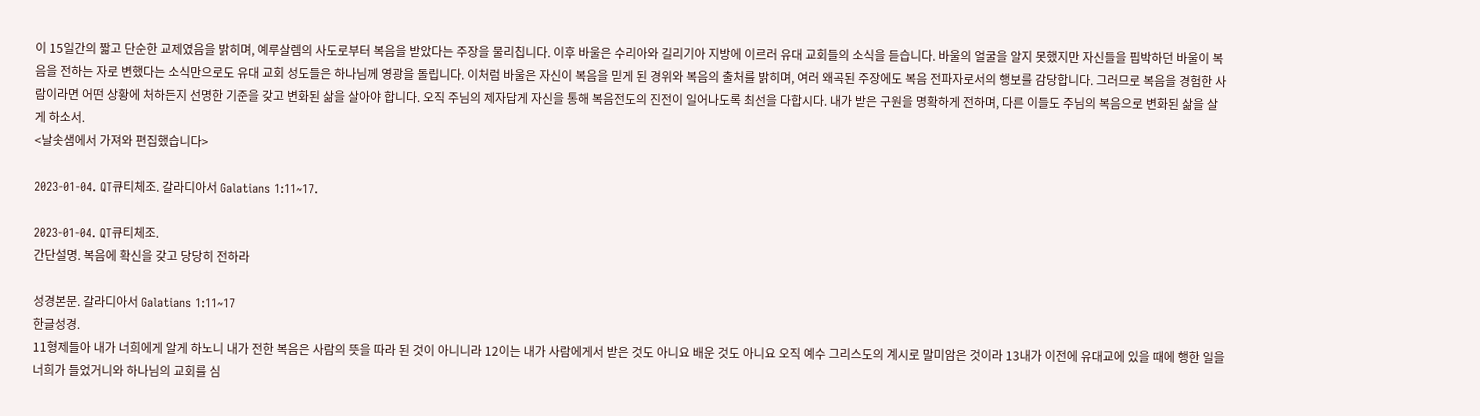이 15일간의 짧고 단순한 교제였음을 밝히며, 예루살렘의 사도로부터 복음을 받았다는 주장을 물리칩니다. 이후 바울은 수리아와 길리기아 지방에 이르러 유대 교회들의 소식을 듣습니다. 바울의 얼굴을 알지 못했지만 자신들을 핍박하던 바울이 복음을 전하는 자로 변했다는 소식만으로도 유대 교회 성도들은 하나님께 영광을 돌립니다. 이처럼 바울은 자신이 복음을 믿게 된 경위와 복음의 출처를 밝히며, 여러 왜곡된 주장에도 복음 전파자로서의 행보를 감당합니다. 그러므로 복음을 경험한 사람이라면 어떤 상황에 처하든지 선명한 기준을 갖고 변화된 삶을 살아야 합니다. 오직 주님의 제자답게 자신을 통해 복음전도의 진전이 일어나도록 최선을 다합시다. 내가 받은 구원을 명확하게 전하며, 다른 이들도 주님의 복음으로 변화된 삶을 살게 하소서.
<날솟샘에서 가져와 편집했습니다>

2023-01-04. QT큐티체조. 갈라디아서 Galatians 1:11~17.

2023-01-04. QT큐티체조.
간단설명. 복음에 확신을 갖고 당당히 전하라

성경본문. 갈라디아서 Galatians 1:11~17
한글성경.
11형제들아 내가 너희에게 알게 하노니 내가 전한 복음은 사람의 뜻을 따라 된 것이 아니니라 12이는 내가 사람에게서 받은 것도 아니요 배운 것도 아니요 오직 예수 그리스도의 계시로 말미암은 것이라 13내가 이전에 유대교에 있을 때에 행한 일을 너희가 들었거니와 하나님의 교회를 심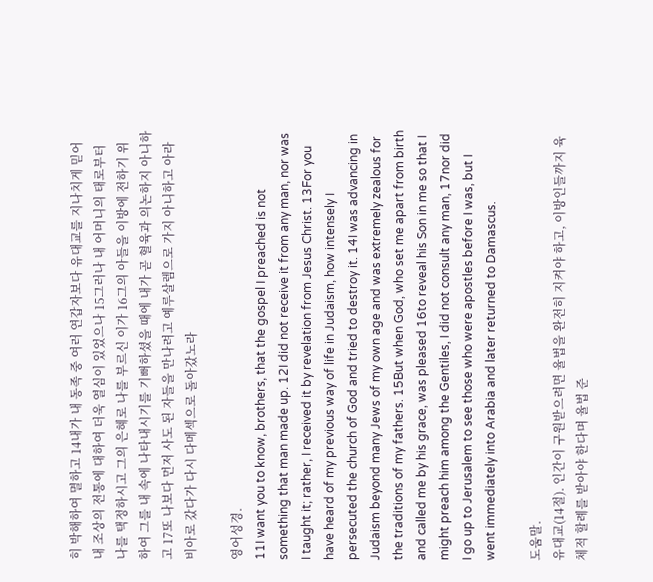히 박해하여 멸하고 14내가 내 동족 중 여러 연갑자보다 유대교를 지나치게 믿어 내 조상의 전통에 대하여 더욱 열심이 있었으나 15그러나 내 어머니의 태로부터 나를 택정하시고 그의 은혜로 나를 부르신 이가 16그의 아들을 이방에 전하기 위하여 그를 내 속에 나타내시기를 기뻐하셨을 때에 내가 곧 혈육과 의논하지 아니하고 17또 나보다 먼저 사도 된 자들을 만나려고 예루살렘으로 가지 아니하고 아라비아로 갔다가 다시 다메섹으로 돌아갔노라

영어성경.
11I want you to know, brothers, that the gospel I preached is not something that man made up. 12I did not receive it from any man, nor was I taught it; rather, I received it by revelation from Jesus Christ. 13For you have heard of my previous way of life in Judaism, how intensely I persecuted the church of God and tried to destroy it. 14I was advancing in Judaism beyond many Jews of my own age and was extremely zealous for the traditions of my fathers. 15But when God, who set me apart from birth and called me by his grace, was pleased 16to reveal his Son in me so that I might preach him among the Gentiles, I did not consult any man, 17nor did I go up to Jerusalem to see those who were apostles before I was, but I went immediately into Arabia and later returned to Damascus.

도움말.
유대교(14절). 인간이 구원받으려면 율법을 완전히 지켜야 하고, 이방인들까지 육체적 할례를 받아야 한다며 율법 준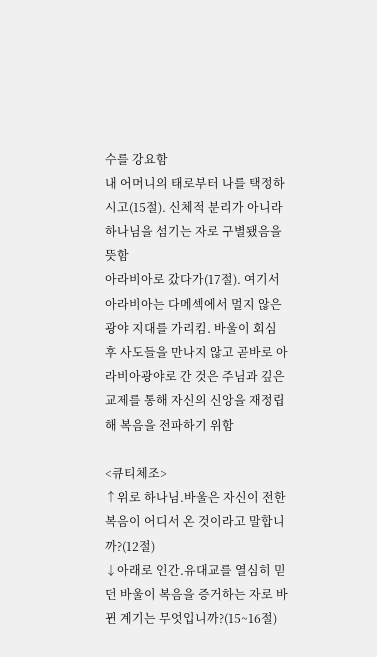수를 강요함
내 어머니의 태로부터 나를 택정하시고(15절). 신체적 분리가 아니라 하나님을 섬기는 자로 구별됐음을 뜻함
아라비아로 갔다가(17절). 여기서 아라비아는 다메섹에서 멀지 않은 광야 지대를 가리킴. 바울이 회심 후 사도들을 만나지 않고 곧바로 아라비아광야로 간 것은 주님과 깊은 교제를 통해 자신의 신앙을 재정립해 복음을 전파하기 위함

<큐티체조>
↑위로 하나님.바울은 자신이 전한 복음이 어디서 온 것이라고 말합니까?(12절)
↓아래로 인간.유대교를 열심히 믿던 바울이 복음을 증거하는 자로 바뀐 계기는 무엇입니까?(15~16절)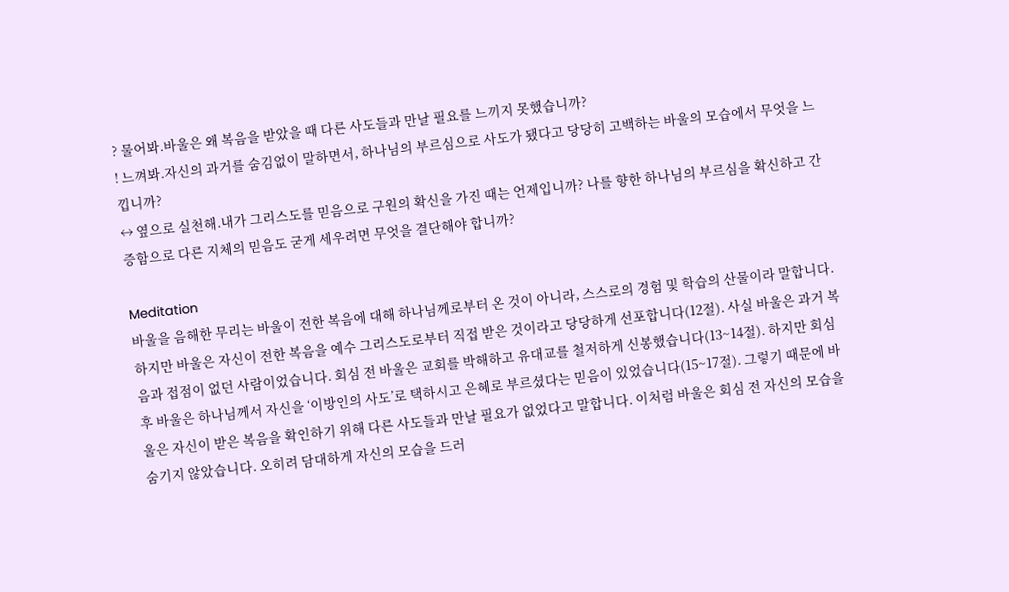? 물어봐.바울은 왜 복음을 받았을 때 다른 사도들과 만날 필요를 느끼지 못했습니까?
! 느껴봐.자신의 과거를 숨김없이 말하면서, 하나님의 부르심으로 사도가 됐다고 당당히 고백하는 바울의 모습에서 무엇을 느낍니까?
↔ 옆으로 실천해.내가 그리스도를 믿음으로 구원의 확신을 가진 때는 언제입니까? 나를 향한 하나님의 부르심을 확신하고 간증함으로 다른 지체의 믿음도 굳게 세우려면 무엇을 결단해야 합니까?

Meditation
바울을 음해한 무리는 바울이 전한 복음에 대해 하나님께로부터 온 것이 아니라, 스스로의 경험 및 학습의 산물이라 말합니다. 하지만 바울은 자신이 전한 복음을 예수 그리스도로부터 직접 받은 것이라고 당당하게 선포합니다(12절). 사실 바울은 과거 복음과 접점이 없던 사람이었습니다. 회심 전 바울은 교회를 박해하고 유대교를 철저하게 신봉했습니다(13~14절). 하지만 회심 후 바울은 하나님께서 자신을 ‘이방인의 사도’로 택하시고 은혜로 부르셨다는 믿음이 있었습니다(15~17절). 그렇기 때문에 바울은 자신이 받은 복음을 확인하기 위해 다른 사도들과 만날 필요가 없었다고 말합니다. 이처럼 바울은 회심 전 자신의 모습을 숨기지 않았습니다. 오히려 담대하게 자신의 모습을 드러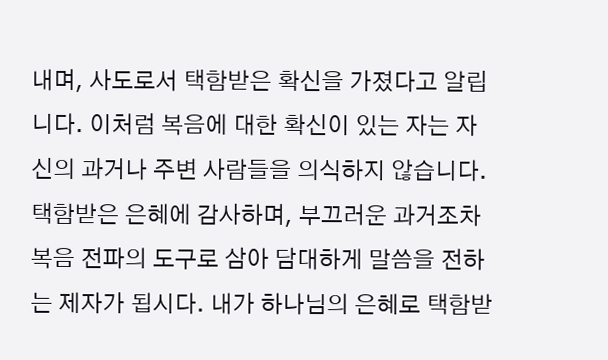내며, 사도로서 택함받은 확신을 가졌다고 알립니다. 이처럼 복음에 대한 확신이 있는 자는 자신의 과거나 주변 사람들을 의식하지 않습니다. 택함받은 은혜에 감사하며, 부끄러운 과거조차 복음 전파의 도구로 삼아 담대하게 말씀을 전하는 제자가 됩시다. 내가 하나님의 은혜로 택함받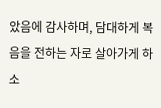았음에 감사하며, 담대하게 복음을 전하는 자로 살아가게 하소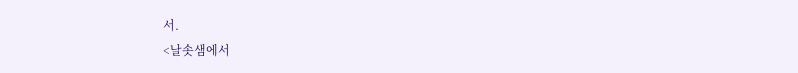서.
<날솟샘에서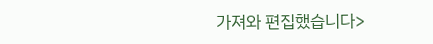가져와 편집했습니다>